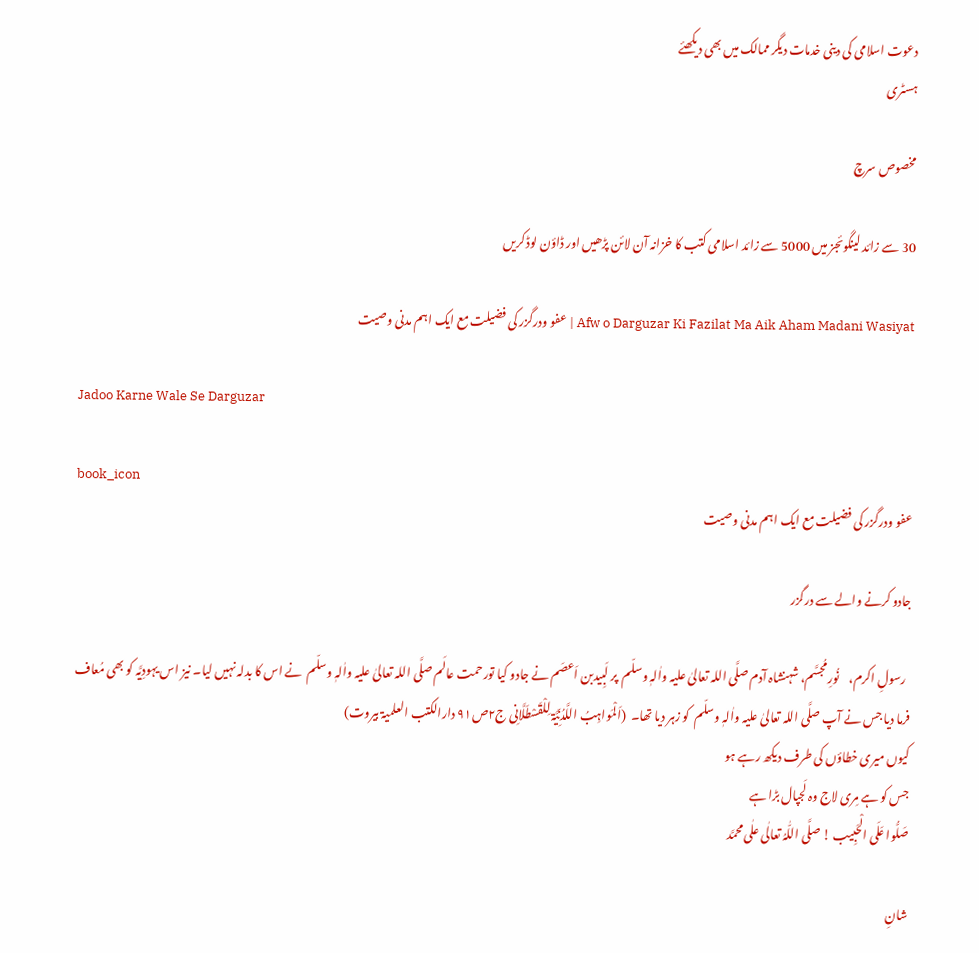دعوت اسلامی کی دینی خدمات دیگر ممالک میں بھی دیکھئے
ہسٹری

مخصوص سرچ

30 سے زائد لینگوئجز میں 5000 سے زائد اسلامی کتب کا خزانہ آن لائن پڑھیں اور ڈاؤن لوڈ کریں

Afw o Darguzar Ki Fazilat Ma Aik Aham Madani Wasiyat | عفو ودرگزر کی فضیلت مع ایک اہم مدنی وصیت

Jadoo Karne Wale Se Darguzar

book_icon
عفو ودرگزر کی فضیلت مع ایک اہم مدنی وصیت

جادو کرنے والے سے درگزر

  رسولِ اکرم،    نُورِ مُجسَّم، شہنشاہ آدم صلَّی اللہ تعالیٰ علیہ واٰلہٖ وسلّم  پر لَبِیدبن اَعصَم نے جادو کیا تورحمت عالَم صلَّی اللہ تعالیٰ علیہ واٰلہٖ وسلّم  نے اس کا بدلہ نہیں لیا۔ نیز اس یہودِیَّہ کو بھی مُعاف فرما دیا جس نے آپ صلَّی اللہ تعالیٰ علیہ واٰلہٖ وسلّم  کو زہر دیا تھا۔  (اَلْمَواہِبُ اللَّدُنِّیَّۃ لِلْقَسْطَلَّانِی ج۲ص۹۱ دارالکتب العلمیۃ بیروت)
کیوں میری خطاؤں کی طرف دیکھ رہے ہو
جس کو ہے مِری لاج وہ لَجپال بڑا ہے
صَلُّوا عَلَی الْحَبِیب ! صلَّی اللّٰہُ تعالٰی علٰی محمَّد

شانِ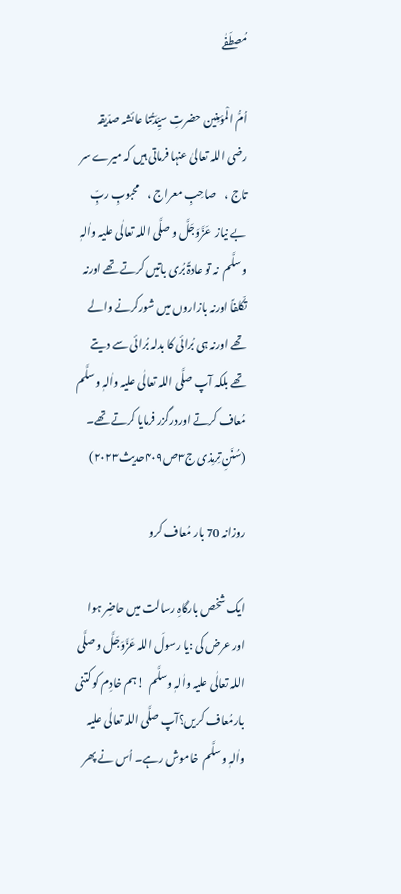مُصطَفٰے

اُمُّ الْمؤمِنین حضرتِ سیِّدَتُنا عائشہ صدّیقہ رضی اللہ تعالیٰ عنہا فرماتی ہیں کہ میرے سر تاج ،    صاحِبِ معراج ،    محبوبِ ربِّ بے نیاز  عَزَّوَجَلَّ و صلَّی اللہ تعالٰی علیہ واٰلہٖ وسلَّم  نہ تو عادۃً بُری باتیں کرتے تھے اورنہ تکّلفاً اورنہ بازاروں میں شورکرنے والے  تھے اورنہ ہی بُرائی کا بدلہ بُرائی سے دیتے تھے بلکہ آپ صلَّی اللہ تعالٰی علیہ واٰلہٖ وسلَّم  مُعاف کرتے اوردرگزر فرمایا کرتے تھے۔     (سُنَنِ تِرمِذی ج۳ص۴۰۹حدیث۲۰۲۳)

روزانہ 70 بار مُعاف کرو

ایک شخص بارگاہِ رسالت میں حاضِر ہوا اور عرض کی :یا رسولَ اللہ عَزَّوَجَلَّ و صلَّی اللہ تعالٰی علیہ واٰلہٖ وسلَّم  !ہم خادِم کو کتنی بارمُعاف کریں؟آپ صلَّی اللہ تعالٰی علیہ واٰلہٖ وسلَّم  خاموش رہے۔ اُس نے پھر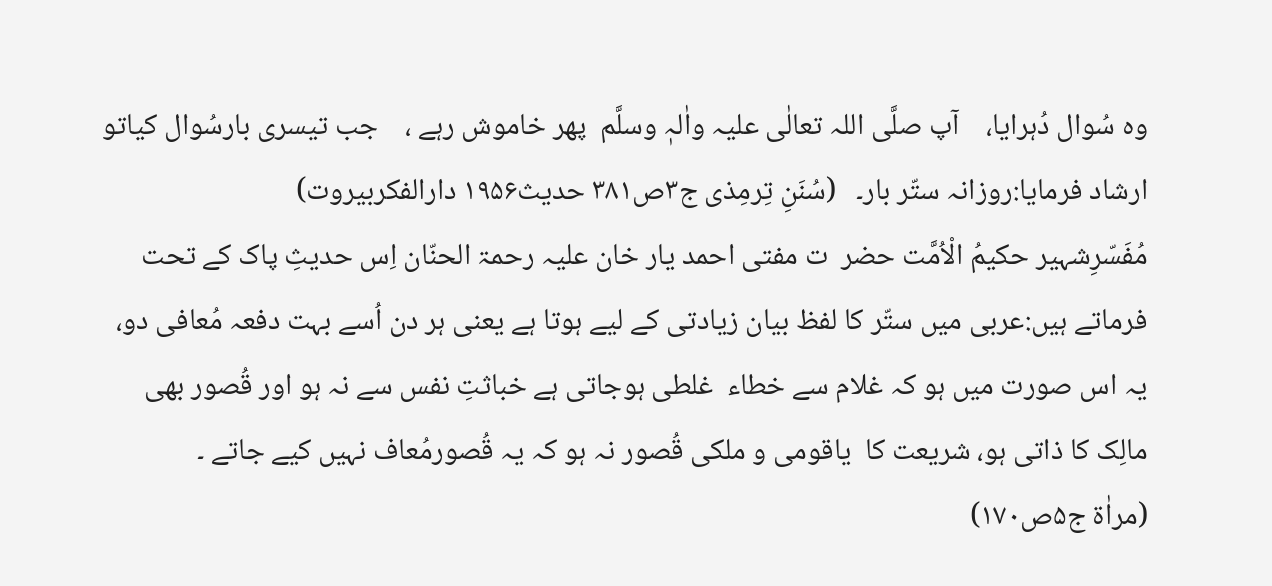وہ سُوال دُہرایا،    آپ صلَّی اللہ تعالٰی علیہ واٰلہٖ وسلَّم  پھر خاموش رہے ،    جب تیسری بارسُوال کیاتو ارشاد فرمایا:روزانہ ستّر بار۔   (سُنَنِ تِرمِذی ج۳ص۳۸۱ حدیث۱۹۵۶ دارالفکربیروت)
مُفَسّرِشہیر حکیمُ الْاُمَّت حضر  ت مفتی احمد یار خان علیہ رحمۃ الحنّان اِس حدیثِ پاک کے تحت فرماتے ہیں:عربی میں ستّر کا لفظ بیان زیادتی کے لیے ہوتا ہے یعنی ہر دن اُسے بہت دفعہ مُعافی دو، یہ اس صورت میں ہو کہ غلام سے خطاء  غلطی ہوجاتی ہے خباثتِ نفس سے نہ ہو اور قُصور بھی مالِک کا ذاتی ہو، شریعت کا  یاقومی و ملکی قُصور نہ ہو کہ یہ قُصورمُعاف نہیں کیے جاتے ۔       (مراٰۃ ج۵ص۱۷۰)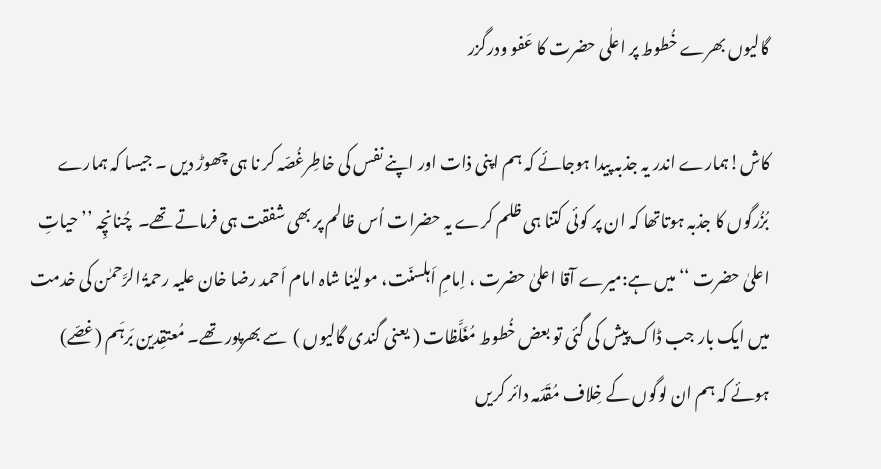گالیوں بھرے خُطوط پر اعلٰی حضرت کا عَفو ودرگزر

کاش!ہمارے اندر یہ جذبہ پیدا ہوجائے کہ ہم اپنی ذات اور اپنے نفس کی خاطِرغُصّہ کر نا ہی چھوڑ دیں ۔ جیسا کہ ہمارے بُزُرگوں کا جذبہ ہوتاتھا کہ ان پر کوئی کتنا ہی ظلم کرے یہ حضرات اُس ظالم پر بھی شفقت ہی فرماتے تھے۔  چُنانچِہ ’’ حیاتِ اعلیٰ حضرت ‘‘میں ہے:میرے آقا اعلیٰ حضرت ، اِمامِ اَہلسنّت، مولیٰنا شاہ امام اَحمد رضا خان علیہ رحمۃُ الرَّحمٰن کی خدمت میں ایک بار جب ڈاک پیش کی گئی تو بعض خُطوط مُغَلَّظات ( یعنی گندی گالیوں )  سے بھرپور تھے۔ مُعتقِدین بَرہَم (غصّے)  ہوئے کہ ہم ان لوگوں کے خِلاف مُقَدّمہ دائر کریں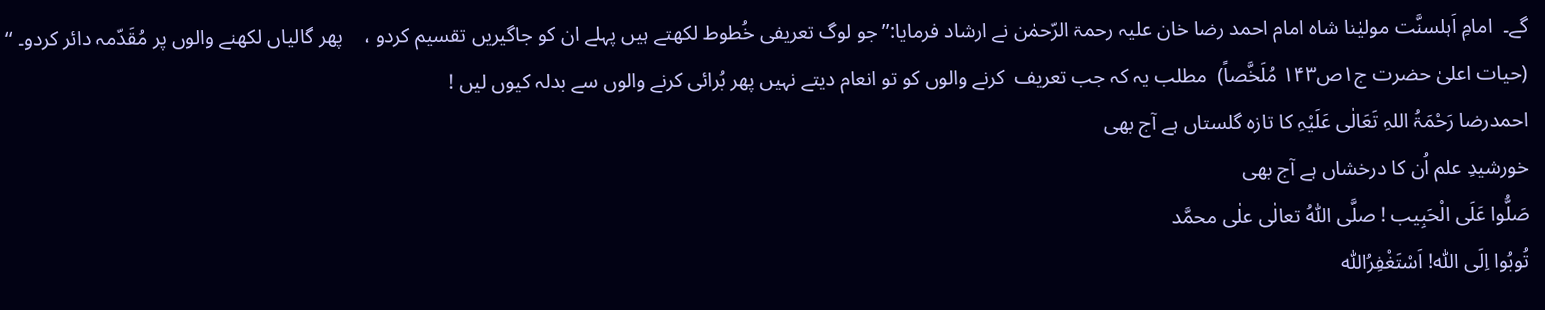گے۔  امامِ اَہلسنَّت مولیٰنا شاہ امام احمد رضا خان علیہ رحمۃ الرّحمٰن نے ارشاد فرمایا:’’جو لوگ تعریفی خُطوط لکھتے ہیں پہلے ان کو جاگیریں تقسیم کردو ،    پھر گالیاں لکھنے والوں پر مُقَدّمہ دائر کردو۔ ‘‘  (حیات اعلیٰ حضرت ج۱ص۱۴۳ مُلَخَّصاً)  مطلب یہ کہ جب تعریف  کرنے والوں کو تو انعام دیتے نہیں پھر بُرائی کرنے والوں سے بدلہ کیوں لیں !
احمدرضا رَحْمَۃُ اللہِ تَعَالٰی عَلَیْہِ کا تازہ گلستاں ہے آج بھی
خورشیدِ علم اُن کا درخشاں ہے آج بھی
صَلُّوا عَلَی الْحَبِیب ! صلَّی اللّٰہُ تعالٰی علٰی محمَّد
تُوبُوا اِلَی اللّٰہ! اَسْتَغْفِرُاللّٰہ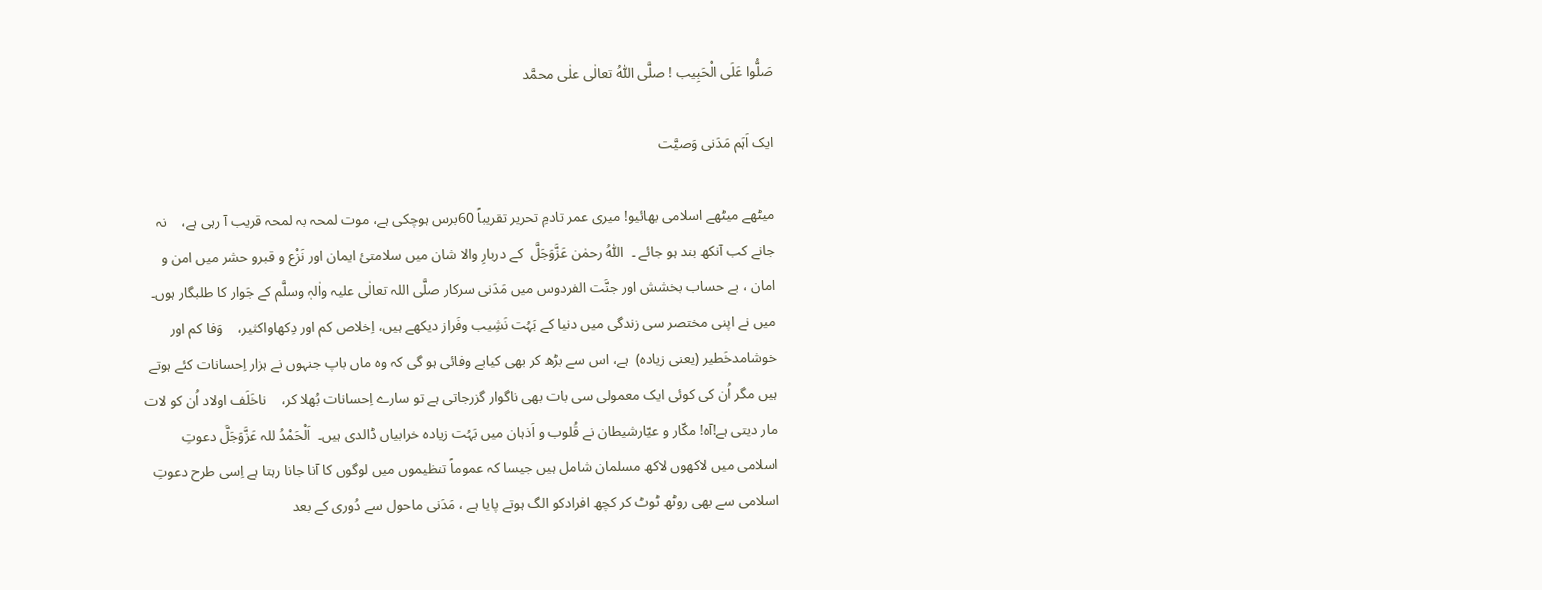صَلُّوا عَلَی الْحَبِیب ! صلَّی اللّٰہُ تعالٰی علٰی محمَّد

ایک اَہَم مَدَنی وَصیَّت

میٹھے میٹھے اسلامی بھائیو! میری عمر تادمِ تحریر تقریباً 60برس ہوچکی ہے، موت لمحہ بہ لمحہ قریب آ رہی ہے،    نہ جانے کب آنکھ بند ہو جائے ۔  اللّٰہُ رحمٰن عَزَّوَجَلَّ  کے دربارِ والا شان میں سلامتیٔ ایمان اور نَزْع و قبرو حشر میں امن و امان ، بے حساب بخشش اور جنَّت الفردوس میں مَدَنی سرکار صلَّی اللہ تعالٰی علیہ واٰلہٖ وسلَّم کے جَوار کا طلبگار ہوں۔  میں نے اپنی مختصر سی زندگی میں دنیا کے بَہُت نَشِیب وفَراز دیکھے ہیں، اِخلاص کم اور دِکھاواکثیر،    وَفا کم اور خوشامدخَطیر (یعنی زیادہ)  ہے، اس سے بڑھ کر بھی کیابے وفائی ہو گی کہ وہ ماں باپ جنہوں نے ہزار اِحسانات کئے ہوتے  ہیں مگر اُن کی کوئی ایک معمولی سی بات بھی ناگوار گزرجاتی ہے تو سارے اِحسانات بُھلا کر،    ناخَلَف اولاد اُن کو لات مار دیتی ہے!آہ! مکّار و عیّارشیطان نے قُلوب و اَذہان میں بَہُت زیادہ خرابیاں ڈالدی ہیں۔  اَلْحَمْدُ للہ عَزَّوَجَلَّ دعوتِ اسلامی میں لاکھوں لاکھ مسلمان شامل ہیں جیسا کہ عموماً تنظیموں میں لوگوں کا آنا جانا رہتا ہے اِسی طرح دعوتِ اسلامی سے بھی روٹھ ٹوٹ کر کچھ افرادکو الگ ہوتے پایا ہے ، مَدَنی ماحول سے دُوری کے بعد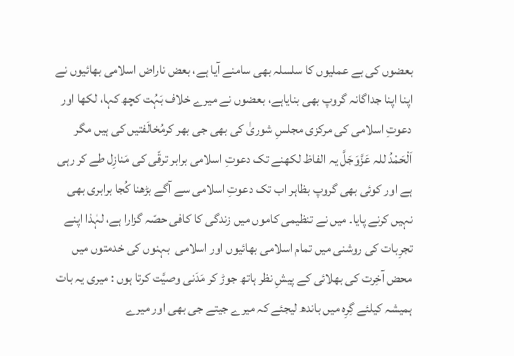بعضوں کی بے عملیوں کا سلسلہ بھی سامنے آیا ہے، بعض ناراض اسلامی بھائیوں نے اپنا اپنا جداگانہ گروپ بھی بنایاہے، بعضوں نے میرے خلاف بَہُت کچھ کہا، لکھا اور دعوتِ اسلامی کی مرکزی مجلسِ شوریٰ کی بھی جی بھر کرمُخالَفتیں کی ہیں مگر اَلْحَمْدُ للہ عَزَّوَجَلَّ یہ الفاظ لکھنے تک دعوتِ اسلامی برابر ترقّی کی مَنازِل طے کر رہی ہے اور کوئی بھی گروپ بظاہر اب تک دعوتِ اسلامی سے آگے بڑھنا کُجا برابری بھی نہیں کرنے پایا۔ میں نے تنظیمی کاموں میں زندگی کا کافی حصّہ گزارا ہے، لہٰذا اپنے تجرِبات کی روشنی میں تمام اسلامی بھائیوں اور اسلامی  بہنوں کی خدمتوں میں محض آخِرت کی بھلائی کے پیشِ نظر ہاتھ جوڑ کر مَدَنی وصیَّت کرتا ہوں : میری یہ بات ہمیشہ کیلئے گِرِہ میں باندھ لیجئے کہ میرے جیتے جی بھی اور میرے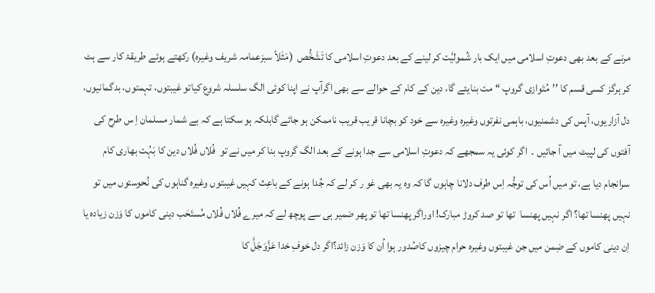مرنے کے بعد بھی دعوتِ اسلامی میں ایک بار شُمولیَّت کر لینے کے بعد دعوتِ اسلامی کا تَشَخُّص  (مَثَلاً سبزعمامہ شریف وغیرہ) رکھتے ہوئے طریقۂ کار سے ہٹ کر ہرگز کسی قسم کا ’’مُتَوازی گروپ ‘‘ مت بنایئے گا، دین کے کام کے حوالے سے بھی اگرآپ نے اپنا کوئی الگ سلسلہ شروع کیاتو غیبتوں، تہمتوں، بدگمانیوں، دل آزاریوں، آپس کی دشمنیوں، باہمی نفرتوں وغیرہ وغیرہ سے خود کو بچانا قریب قریب ناممکن ہو جائے گابلکہ ہو سکتا ہے کہ بے شمار مسلمان اِ س طرح کی آفتوں کی لپیٹ میں آ جائیں ۔  اگر کوئی یہ سمجھے کہ دعوتِ اسلامی سے جدا ہونے کے بعد الگ گروپ بنا کر میں نے تو  فُلاں فُلاں دین کا بَہُت بھاری کام سرانجام دیا ہے، تو میں اُس کی توجُّہ اِس طرف دلانا چاہوں گا کہ وہ یہ بھی غو ر کر لے کہ جُدا ہونے کے باعِث کہیں غیبتوں وغیرہ گناہوں کی نُحوستوں میں تو نہیں پھنسا تھا؟ اگر نہیں پھنسا  تھا تو صد کروڑ مبارک! اوراگر پھنسا تھا تو پھر ضمیر ہی سے پوچھ لے کہ میرے فُلاں فُلاں مُستَحَب دینی کاموں کا وَزن زیادہ یا اِن دینی کاموں کے ضِمن میں جن غیبتوں وغیرہ حرام چیزوں کاصُدور ہوا اُن کا وَزن زائد؟اگر دل خوفِ خدا عَزَّوَجَلَّ کا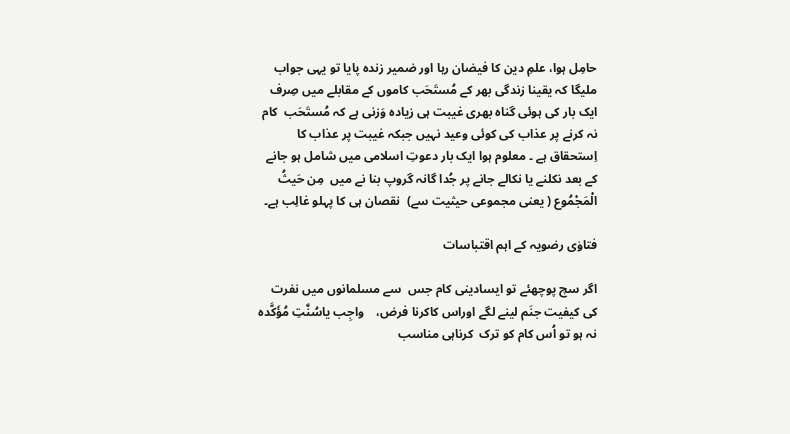حامِل ہوا، علمِ دین کا فیضان رہا اور ضمیر زندہ پایا تو یہی جواب ملیگا کہ یقینا زندگی بھر کے مُستَحَب کاموں کے مقابلے میں صِرف ایک بار کی ہوئی گناہ بھری غیبت ہی زیادہ وَزنی ہے کہ مُستَحَب  کام نہ کرنے پر عذاب کی کوئی وعید نہیں جبکہ غیبت پر عذاب کا اِستحقاق ہے ۔ معلوم ہوا ایک بار دعوتِ اسلامی میں شامل ہو جانے کے بعد نکلنے یا نکالے جانے پر جُدا گانہ گروپ بنا نے میں  مِن حَیثُ الْمَجْمُوع ( یعنی مجموعی حیثیت سے)  نقصان ہی کا پہلو غالِب ہے۔

فتاوٰی رضویہ کے اہم اقتباسات

اگر سچ پوچھئے تو ایسادینی کام جس  سے مسلمانوں میں نفرت کی کیفیت جنَم لینے لگے اوراس کاکرنا فرض،    واجِب یاسُنَّتِ مُؤَکَّدہ نہ ہو تو اُس کام کو ترک  کرناہی مناسب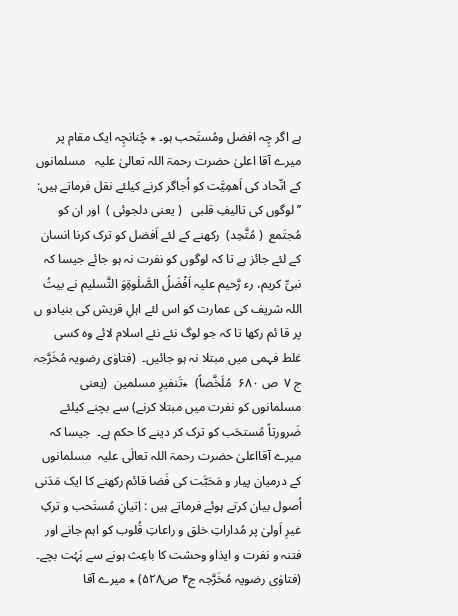ہے اگر چِہ افضل ومُستَحب ہو۔ ٭ چُنانچِہ ایک مقام پر میرے آقا اعلیٰ حضرت رحمۃ اللہ تعالیٰ علیہ   مسلمانوں کے اتّحاد کی اَھمِیَّت کو اُجاگر کرنے کیلئے نقل فرماتے ہیں: ’’لوگوں کی تالیفِ قلبی   ( یعنی دلجوئی )  اور ان کو مُجتَمع  ( مُتَّحِد)  رکھنے کے لئے اَفضل کو ترک کرنا انسان کے لئے جائز ہے تا کہ لوگوں کو نفرت نہ ہو جائے جیسا کہ نبیِّ کریم، رء رَّحیم علیہ اَفْضَلُ الصَّلٰوۃِوَ التَّسلیم نے بیتُ اللہ شریف کی عمارت کو اس لئے اہلِ قریش کی بنیادو ں پر قا ئم رکھا تا کہ جو لوگ نئے نئے اسلام لائے وہ کسی غلط فہمی میں مبتلا نہ ہو جائیں۔  (فتاوٰی رضویہ مُخَرَّجہ ج ۷  ص ۶۸۰  مُلَخَّصاً)  ٭تَنفیرِ مسلمین  (یعنی مسلمانوں کو نفرت میں مبتلا کرنے) سے بچنے کیلئے ضَرورتاً مُستحَب کو ترک کر دینے کا حکم ہے۔  جیسا کہ میرے آقااعلیٰ حضرت رحمۃ اللہ تعالٰی علیہ  مسلمانوں کے درمیان پیار و مَحَبَّت کی فَضا قائم رکھنے کا ایک مَدَنی اُصول بیان کرتے ہوئے فرماتے ہیں : اِتیانِ مُستَحب و ترکِ غیرِ اَولیٰ پر مُداراتِ خلق و راعاتِ قُلوب کو اہم جانے اور فتنہ و نفرت و ایذاو وحشت کا باعِث ہونے سے بَہُت بچے۔   (فتاوٰی رضویہ مُخَرَّجہ ج۴ ص۵۲۸) ٭ میرے آقا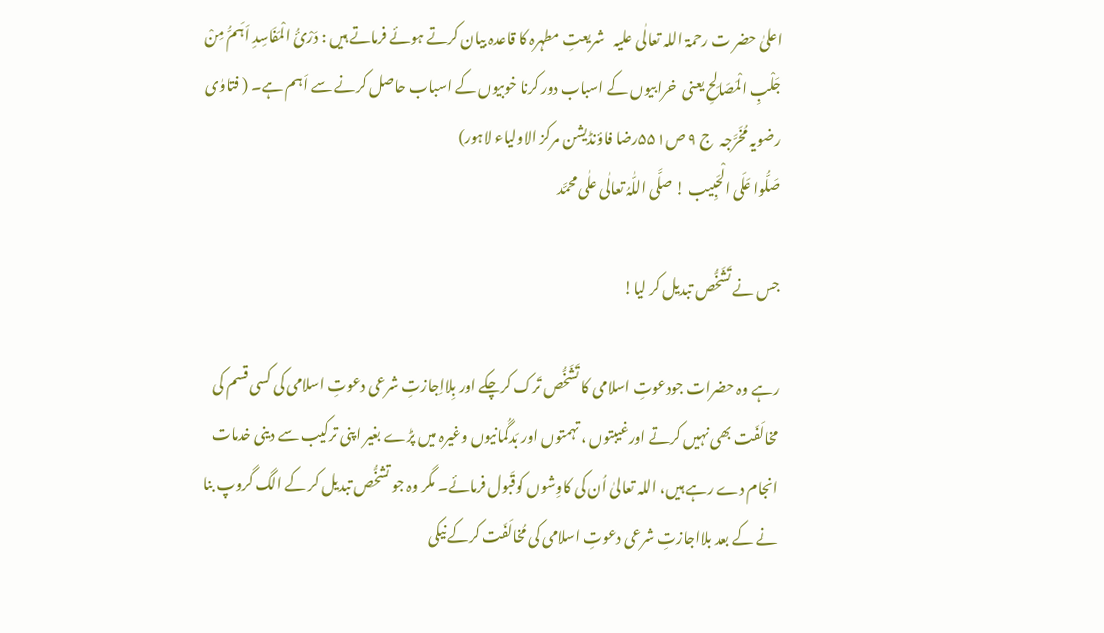اعلیٰ حضر ت رحمۃ اللہ تعالٰی علیہ   شریعتِ مطہرہ کا قاعدہ بیان کرتے ہوئے فرماتے ہیں : دَرْئُ الْمَفَاسِدِ اَہَمُّ مِنْ جَلْبِ الْمَصَالِحِ یعنی  خرابیوں کے اسباب دور کرنا خوبیوں کے اسباب حاصل کرنے سے اَہم ہے۔ ( فتاوٰی رضویہ مُخَرَّجہ  ج ۹ ص۵۵۱رضا فاؤنڈیشن مرکز الاولیاء لاہور)
صَلُّوا عَلَی الْحَبِیب ! صلَّی اللّٰہُ تعالٰی علٰی محمَّد

جس نے تَشَخُّص تبدیل کر لیا!

رہے وہ حضرات جودعوتِ اسلامی کا تَشَخُّص تَرک کرچکے اور بِلااِجازتِ شرعی دعوتِ اسلامی کی کسی قسم کی مخالَفَت بھی نہیں کرتے اورغیبتوں ، تہمتوں اور بَدگُمانیوں وغیرہ میں پڑے بغیر اپنی ترکیب سے دینی خدمات انجام دے رہے ہیں، اللہ تعالیٰ اُن کی کاوِشوں کوقَبول فرمائے۔ مگر وہ جو تشخُّص تبدیل کر کے الگ گروپ بنا نے کے بعد بلااجازتِ شرعی دعوتِ اسلامی کی مُخالَفَت کرکے نیکی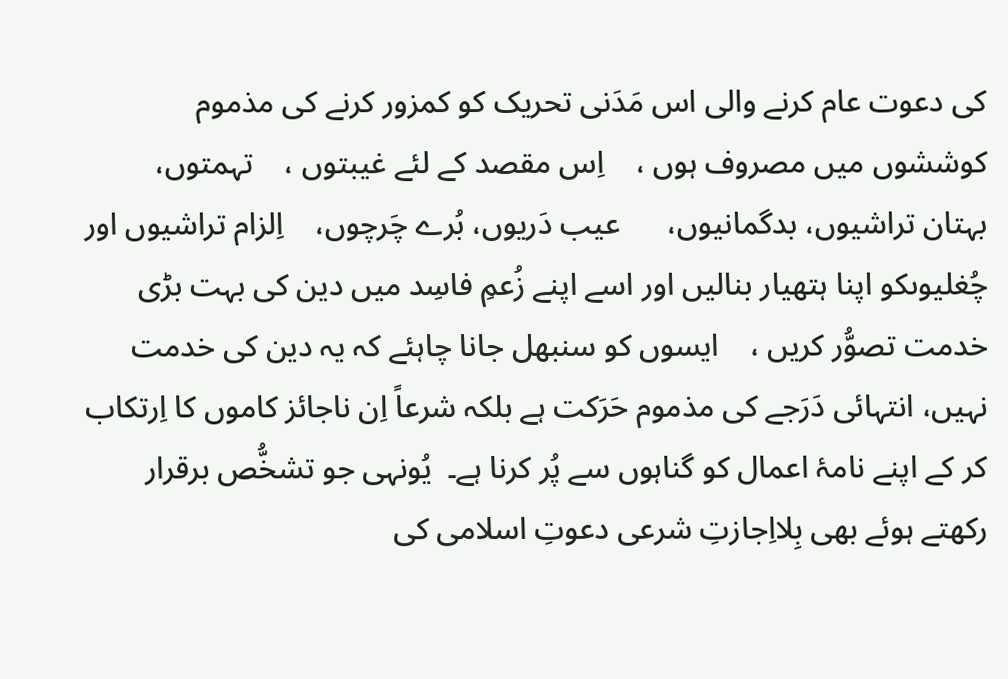کی دعوت عام کرنے والی اس مَدَنی تحریک کو کمزور کرنے کی مذموم کوششوں میں مصروف ہوں ،    اِس مقصد کے لئے غیبتوں ،    تہمتوں،    بہتان تراشیوں، بدگمانیوں،      عیب دَریوں، بُرے چَرچوں،    اِلزام تراشیوں اور چُغلیوںکو اپنا ہتھیار بنالیں اور اسے اپنے زُعمِ فاسِد میں دین کی بہت بڑی خدمت تصوُّر کریں ،    ایسوں کو سنبھل جانا چاہئے کہ یہ دین کی خدمت نہیں، انتہائی دَرَجے کی مذموم حَرَکت ہے بلکہ شرعاً اِن ناجائز کاموں کا اِرتکاب کر کے اپنے نامۂ اعمال کو گناہوں سے پُر کرنا ہے۔  یُونہی جو تشخُّص برقرار رکھتے ہوئے بھی بِلااِجازتِ شرعی دعوتِ اسلامی کی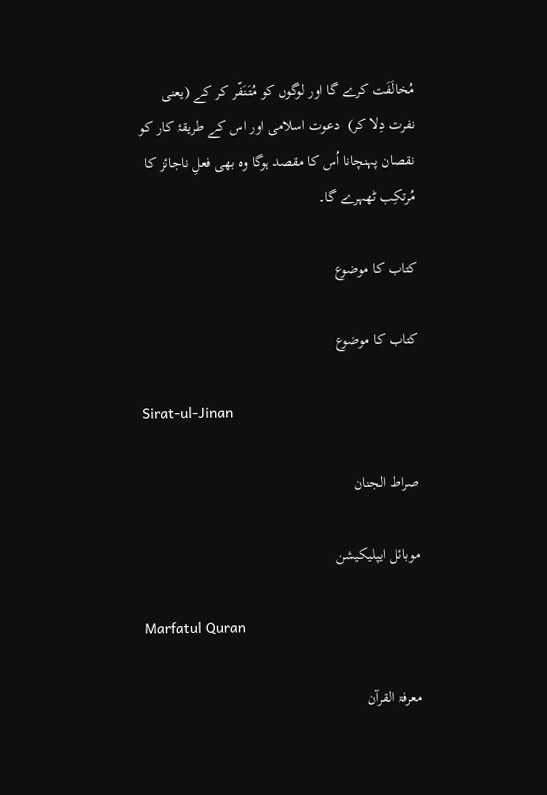مُخالَفَت کرے گا اور لوگوں کو مُتَنَفّر کر کے (یعنی نفرت دِلا کر)  دعوت اسلامی اور اس کے طریقۂ کار کو نقصان پہنچانا اُس کا مقصد ہوگا وہ بھی فعلِ ناجائز کا مُرتکِب ٹھہرے گا۔

کتاب کا موضوع

کتاب کا موضوع

Sirat-ul-Jinan

صراط الجنان

موبائل ایپلیکیشن

Marfatul Quran

معرفۃ القرآن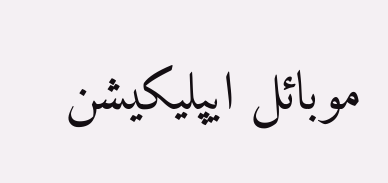موبائل ایپلیکیشن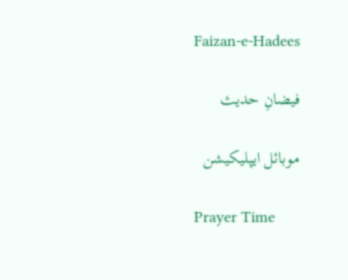Faizan-e-Hadees

فیضانِ حدیث

موبائل ایپلیکیشن

Prayer Time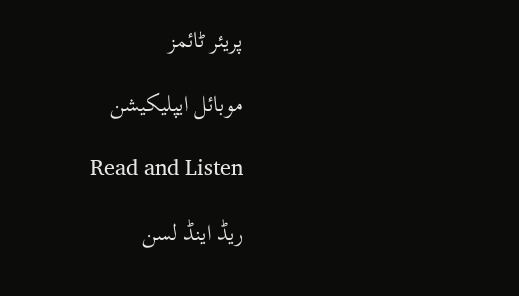پریئر ٹائمز

موبائل ایپلیکیشن

Read and Listen

ریڈ اینڈ لسن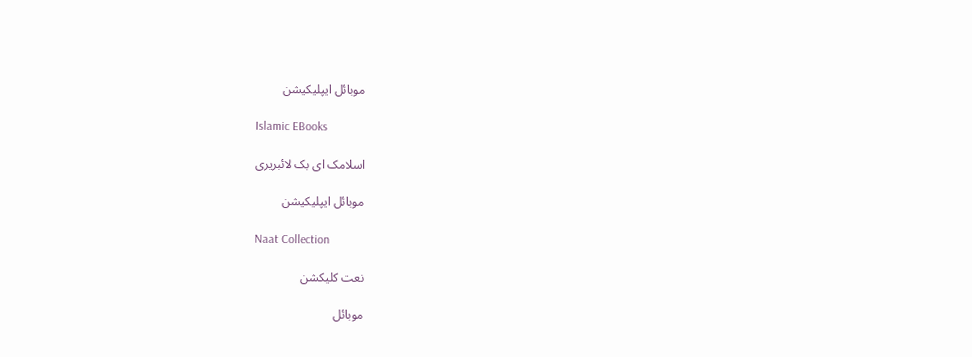موبائل ایپلیکیشن

Islamic EBooks

اسلامک ای بک لائبریری

موبائل ایپلیکیشن

Naat Collection

نعت کلیکشن

موبائل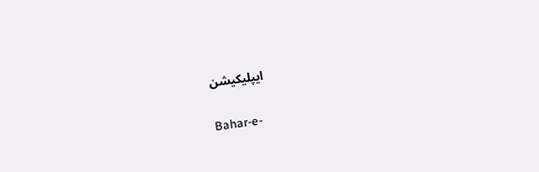ایپلیکیشن

Bahar-e-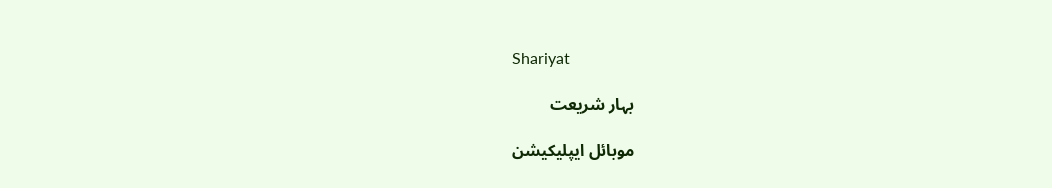Shariyat

بہار شریعت

موبائل ایپلیکیشن